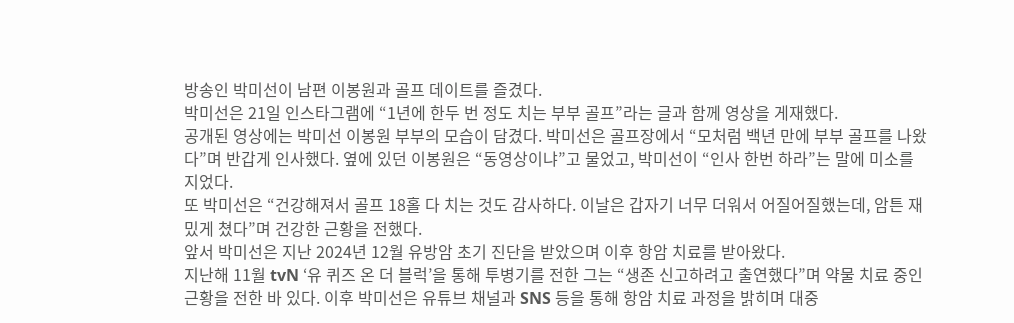방송인 박미선이 남편 이봉원과 골프 데이트를 즐겼다.
박미선은 21일 인스타그램에 “1년에 한두 번 정도 치는 부부 골프”라는 글과 함께 영상을 게재했다.
공개된 영상에는 박미선 이봉원 부부의 모습이 담겼다. 박미선은 골프장에서 “모처럼 백년 만에 부부 골프를 나왔다”며 반갑게 인사했다. 옆에 있던 이봉원은 “동영상이냐”고 물었고, 박미선이 “인사 한번 하라”는 말에 미소를 지었다.
또 박미선은 “건강해져서 골프 18홀 다 치는 것도 감사하다. 이날은 갑자기 너무 더워서 어질어질했는데, 암튼 재밌게 쳤다”며 건강한 근황을 전했다.
앞서 박미선은 지난 2024년 12월 유방암 초기 진단을 받았으며 이후 항암 치료를 받아왔다.
지난해 11월 tvN ‘유 퀴즈 온 더 블럭’을 통해 투병기를 전한 그는 “생존 신고하려고 출연했다”며 약물 치료 중인 근황을 전한 바 있다. 이후 박미선은 유튜브 채널과 SNS 등을 통해 항암 치료 과정을 밝히며 대중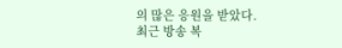의 많은 응원을 받았다.
최근 방송 복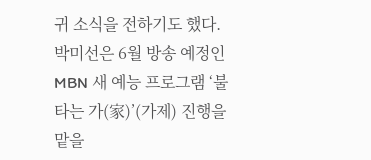귀 소식을 전하기도 했다. 박미선은 6월 방송 예정인 MBN 새 예능 프로그램 ‘불타는 가(家)’(가제) 진행을 맡을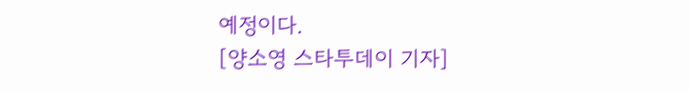예정이다.
[양소영 스타투데이 기자]